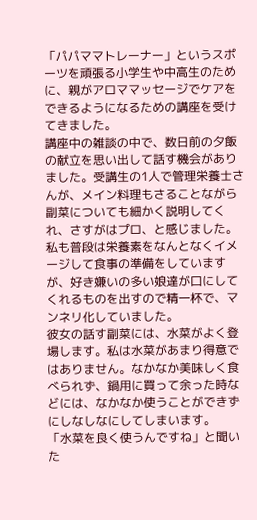「パパママトレーナー」というスポーツを頑張る小学生や中高生のために、親がアロママッセージでケアをできるようになるための講座を受けてきました。
講座中の雑談の中で、数日前の夕飯の献立を思い出して話す機会がありました。受講生の1人で管理栄養士さんが、メイン料理もさることながら副菜についても細かく説明してくれ、さすがはプロ、と感じました。私も普段は栄養素をなんとなくイメージして食事の準備をしていますが、好き嫌いの多い娘達が口にしてくれるものを出すので精一杯で、マンネリ化していました。
彼女の話す副菜には、水菜がよく登場します。私は水菜があまり得意ではありません。なかなか美味しく食べられず、鍋用に買って余った時などには、なかなか使うことができずにしなしなにしてしまいます。
「水菜を良く使うんですね」と聞いた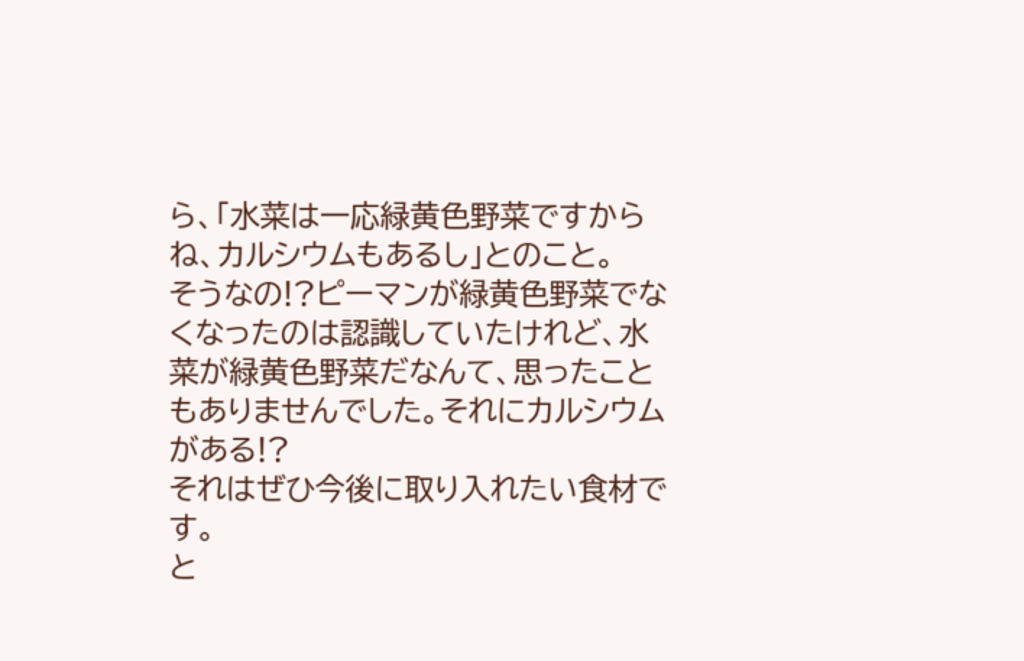ら、「水菜は一応緑黄色野菜ですからね、カルシウムもあるし」とのこと。
そうなの!?ピーマンが緑黄色野菜でなくなったのは認識していたけれど、水菜が緑黄色野菜だなんて、思ったこともありませんでした。それにカルシウムがある!?
それはぜひ今後に取り入れたい食材です。
と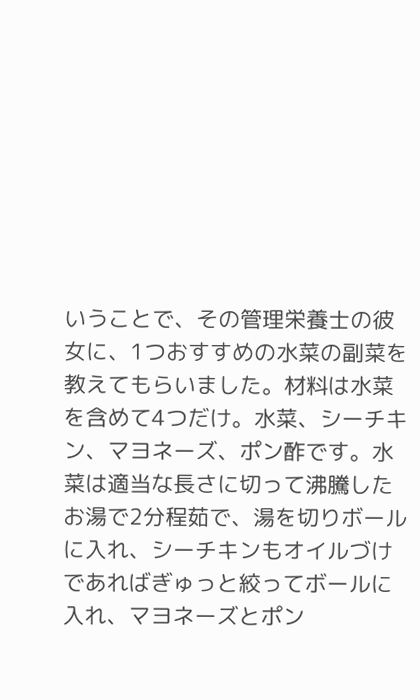いうことで、その管理栄養士の彼女に、1つおすすめの水菜の副菜を教えてもらいました。材料は水菜を含めて4つだけ。水菜、シーチキン、マヨネーズ、ポン酢です。水菜は適当な長さに切って沸騰したお湯で2分程茹で、湯を切りボールに入れ、シーチキンもオイルづけであればぎゅっと絞ってボールに入れ、マヨネーズとポン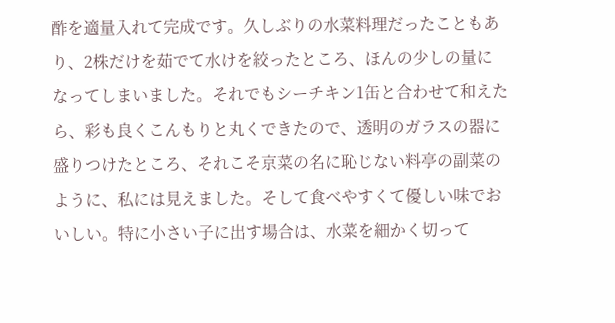酢を適量入れて完成です。久しぶりの水菜料理だったこともあり、2株だけを茹でて水けを絞ったところ、ほんの少しの量になってしまいました。それでもシーチキン1缶と合わせて和えたら、彩も良くこんもりと丸くできたので、透明のガラスの器に盛りつけたところ、それこそ京菜の名に恥じない料亭の副菜のように、私には見えました。そして食べやすくて優しい味でおいしい。特に小さい子に出す場合は、水菜を細かく切って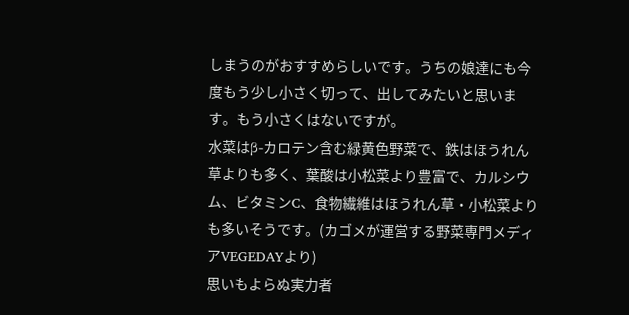しまうのがおすすめらしいです。うちの娘達にも今度もう少し小さく切って、出してみたいと思います。もう小さくはないですが。
水菜はβ-カロテン含む緑黄色野菜で、鉄はほうれん草よりも多く、葉酸は小松菜より豊富で、カルシウム、ビタミンC、食物繊維はほうれん草・小松菜よりも多いそうです。(カゴメが運営する野菜専門メディアVEGEDAYより)
思いもよらぬ実力者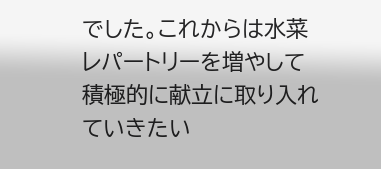でした。これからは水菜レパートリーを増やして積極的に献立に取り入れていきたい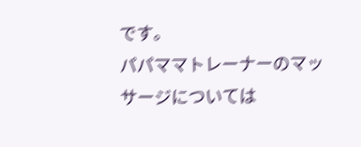です。
パパママトレーナーのマッサージについては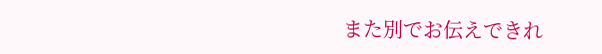また別でお伝えできれ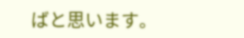ばと思います。